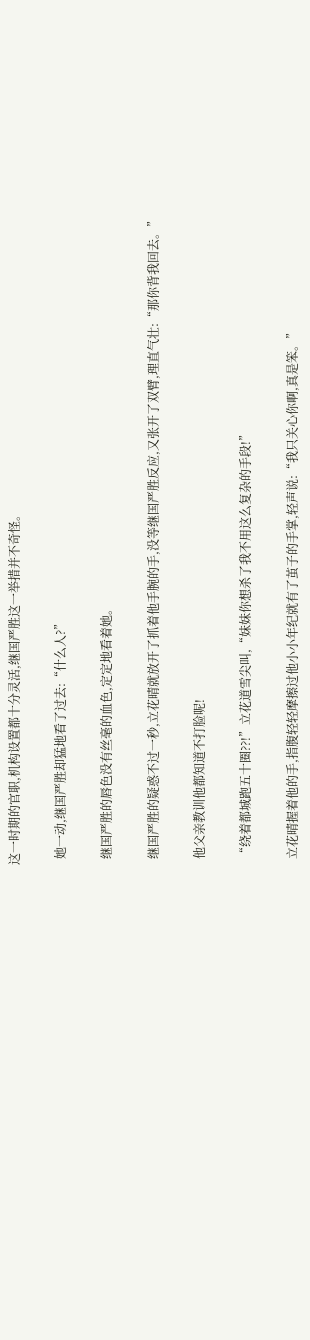这一时期的官职,机构设置都十分灵活,继国严胜这一举措并不奇怪。

  她一动,继国严胜却猛地看了过去:“什么人?”

  继国严胜的唇色没有丝毫的血色,定定地看着她。

  继国严胜的疑惑不过一秒,立花晴就放开了抓着他手腕的手,没等继国严胜反应,又张开了双臂,理直气壮:“那你背我回去。”

  他父亲教训他都知道不打脸呢!

  “绕着都城跑五十圈??!”立花道雪尖叫,“妹妹你想杀了我不用这么复杂的手段!”

  立花晴握着他的手,指腹轻轻摩擦过他小小年纪就有了茧子的手掌,轻声说:“我只关心你啊,真是笨。”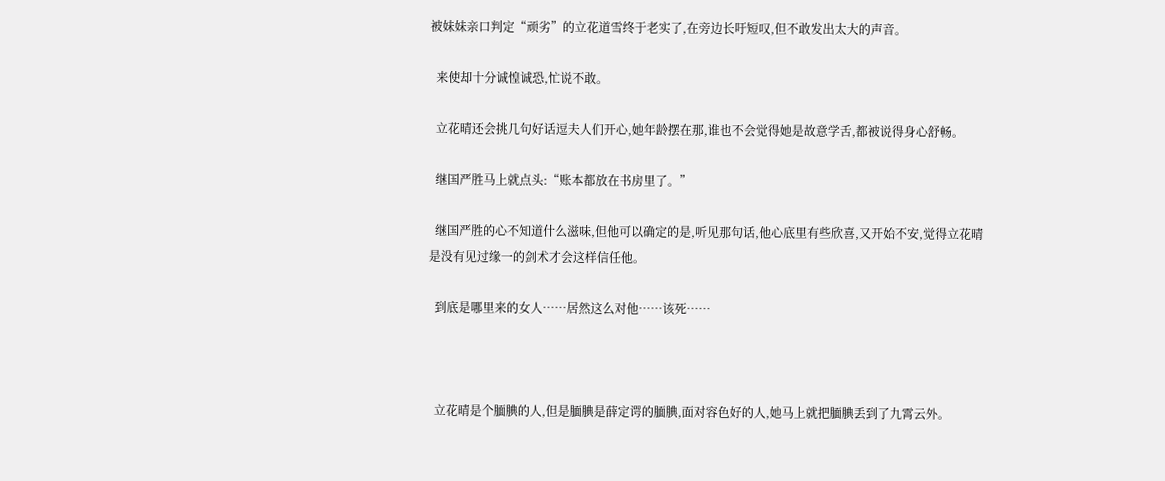被妹妹亲口判定“顽劣”的立花道雪终于老实了,在旁边长吁短叹,但不敢发出太大的声音。

  来使却十分诚惶诚恐,忙说不敢。

  立花晴还会挑几句好话逗夫人们开心,她年龄摆在那,谁也不会觉得她是故意学舌,都被说得身心舒畅。

  继国严胜马上就点头:“账本都放在书房里了。”

  继国严胜的心不知道什么滋味,但他可以确定的是,听见那句话,他心底里有些欣喜,又开始不安,觉得立花晴是没有见过缘一的剑术才会这样信任他。

  到底是哪里来的女人……居然这么对他……该死……



  立花晴是个腼腆的人,但是腼腆是薛定谔的腼腆,面对容色好的人,她马上就把腼腆丢到了九霄云外。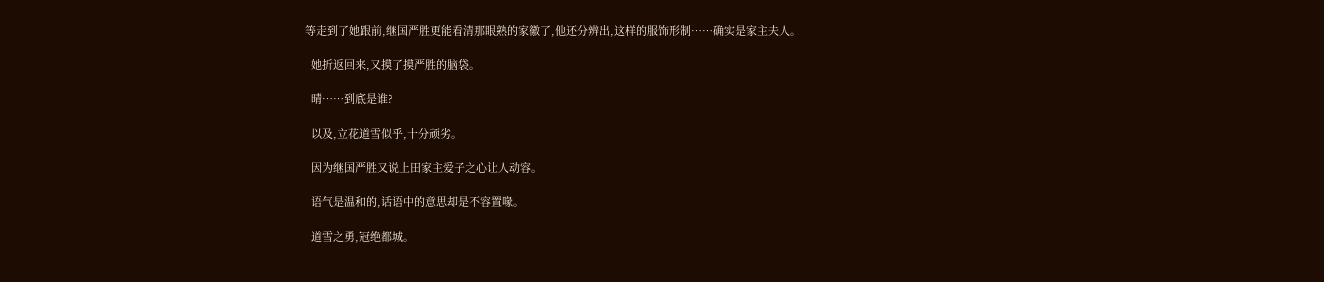等走到了她跟前,继国严胜更能看清那眼熟的家徽了,他还分辨出,这样的服饰形制……确实是家主夫人。

  她折返回来,又摸了摸严胜的脑袋。

  晴……到底是谁?

  以及,立花道雪似乎,十分顽劣。

  因为继国严胜又说上田家主爱子之心让人动容。

  语气是温和的,话语中的意思却是不容置喙。

  道雪之勇,冠绝都城。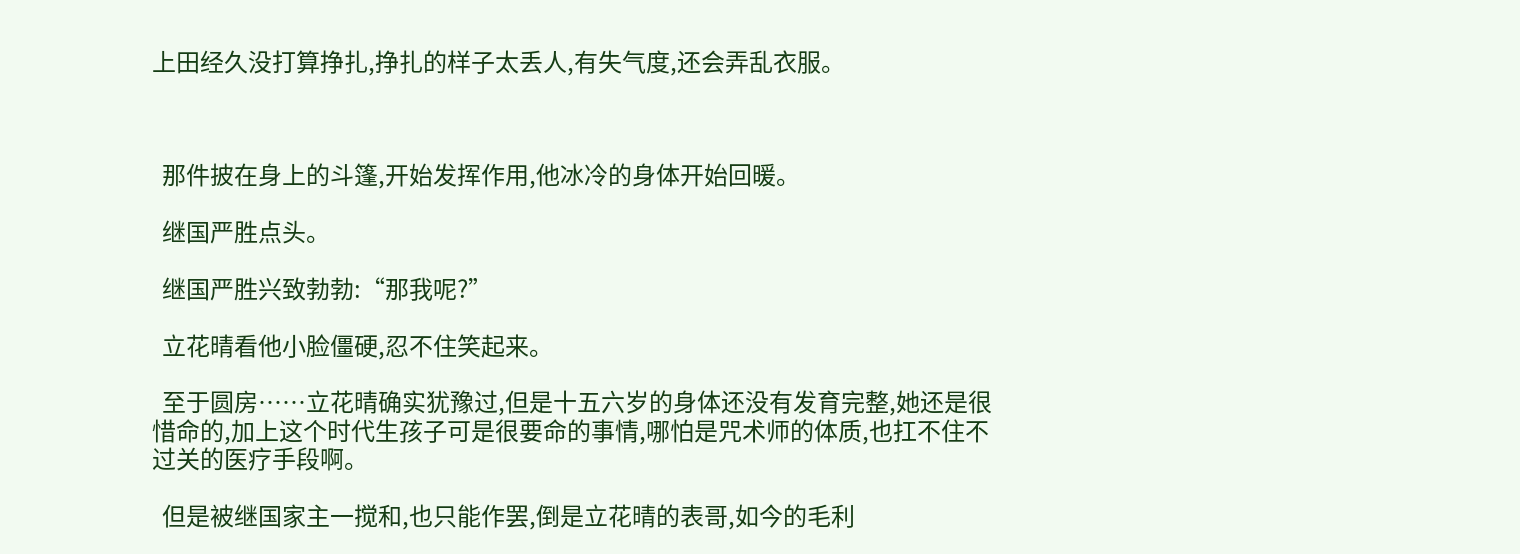上田经久没打算挣扎,挣扎的样子太丢人,有失气度,还会弄乱衣服。



  那件披在身上的斗篷,开始发挥作用,他冰冷的身体开始回暖。

  继国严胜点头。

  继国严胜兴致勃勃:“那我呢?”

  立花晴看他小脸僵硬,忍不住笑起来。

  至于圆房……立花晴确实犹豫过,但是十五六岁的身体还没有发育完整,她还是很惜命的,加上这个时代生孩子可是很要命的事情,哪怕是咒术师的体质,也扛不住不过关的医疗手段啊。

  但是被继国家主一搅和,也只能作罢,倒是立花晴的表哥,如今的毛利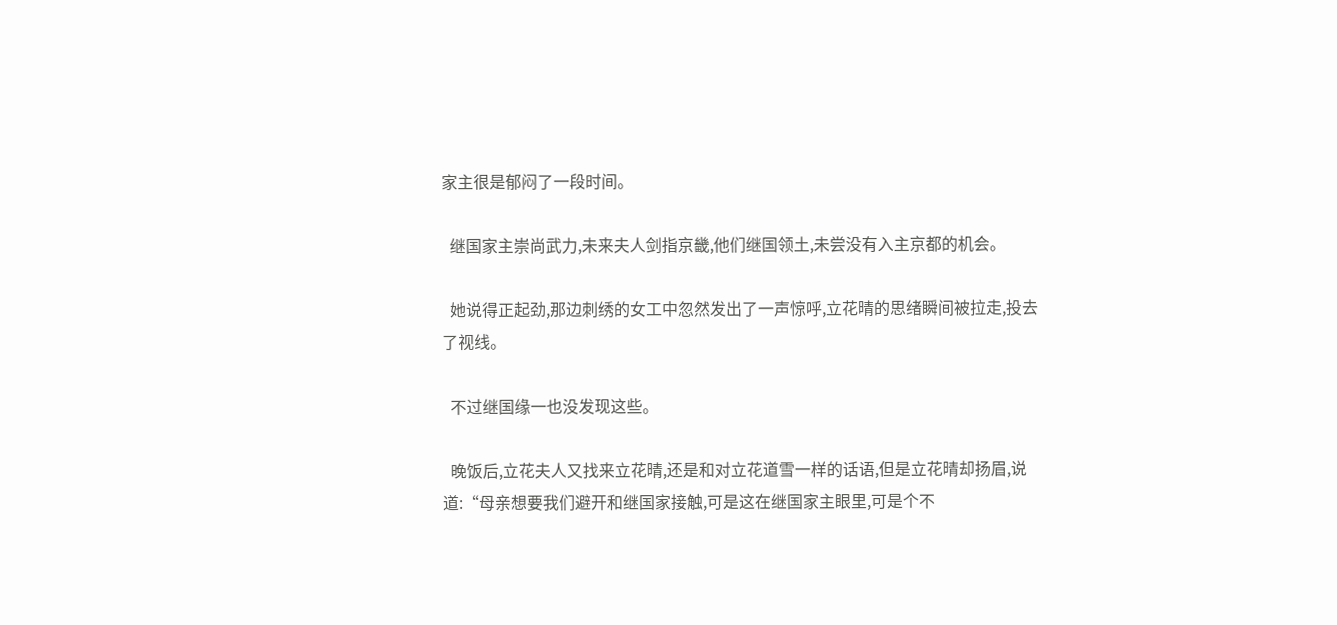家主很是郁闷了一段时间。

  继国家主崇尚武力,未来夫人剑指京畿,他们继国领土,未尝没有入主京都的机会。

  她说得正起劲,那边刺绣的女工中忽然发出了一声惊呼,立花晴的思绪瞬间被拉走,投去了视线。

  不过继国缘一也没发现这些。

  晚饭后,立花夫人又找来立花晴,还是和对立花道雪一样的话语,但是立花晴却扬眉,说道:“母亲想要我们避开和继国家接触,可是这在继国家主眼里,可是个不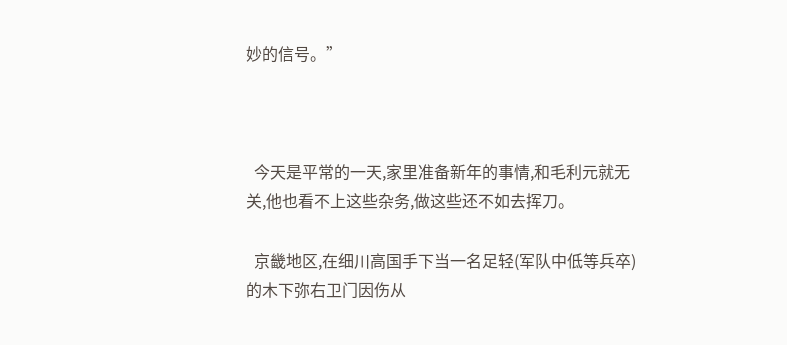妙的信号。”



  今天是平常的一天,家里准备新年的事情,和毛利元就无关,他也看不上这些杂务,做这些还不如去挥刀。

  京畿地区,在细川高国手下当一名足轻(军队中低等兵卒)的木下弥右卫门因伤从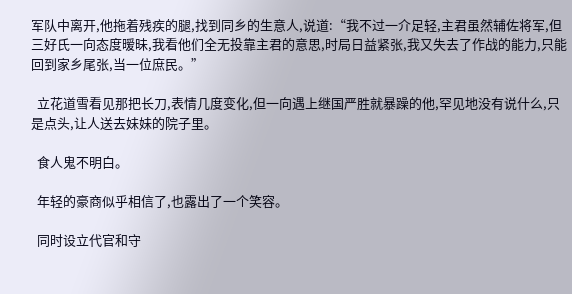军队中离开,他拖着残疾的腿,找到同乡的生意人,说道:“我不过一介足轻,主君虽然辅佐将军,但三好氏一向态度暧昧,我看他们全无投靠主君的意思,时局日益紧张,我又失去了作战的能力,只能回到家乡尾张,当一位庶民。”

  立花道雪看见那把长刀,表情几度变化,但一向遇上继国严胜就暴躁的他,罕见地没有说什么,只是点头,让人送去妹妹的院子里。

  食人鬼不明白。

  年轻的豪商似乎相信了,也露出了一个笑容。

  同时设立代官和守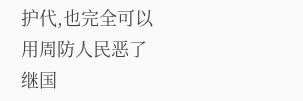护代,也完全可以用周防人民恶了继国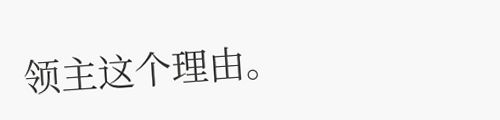领主这个理由。